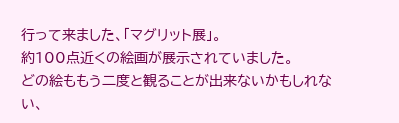行って来ました、「マグリット展」。
約100点近くの絵画が展示されていました。
どの絵ももう二度と観ることが出来ないかもしれない、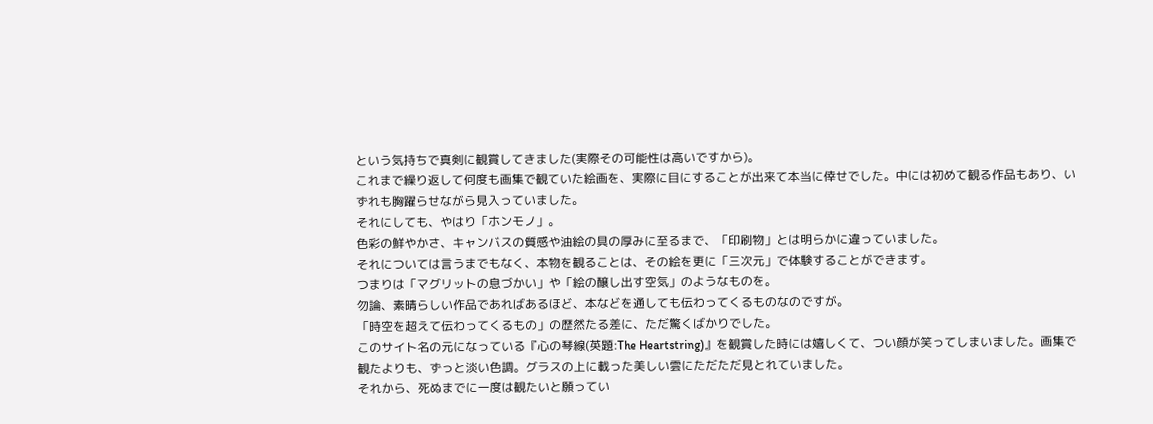という気持ちで真剣に観賞してきました(実際その可能性は高いですから)。
これまで繰り返して何度も画集で観ていた絵画を、実際に目にすることが出来て本当に倖せでした。中には初めて観る作品もあり、いずれも胸躍らせながら見入っていました。
それにしても、やはり「ホンモノ」。
色彩の鮮やかさ、キャンバスの質感や油絵の具の厚みに至るまで、「印刷物」とは明らかに違っていました。
それについては言うまでもなく、本物を観ることは、その絵を更に「三次元」で体験することができます。
つまりは「マグリットの息づかい」や「絵の醸し出す空気」のようなものを。
勿論、素晴らしい作品であればあるほど、本などを通しても伝わってくるものなのですが。
「時空を超えて伝わってくるもの」の歴然たる差に、ただ驚くばかりでした。
このサイト名の元になっている『心の琴線(英題:The Heartstring)』を観賞した時には嬉しくて、つい顔が笑ってしまいました。画集で観たよりも、ずっと淡い色調。グラスの上に載った美しい雲にただただ見とれていました。
それから、死ぬまでに一度は観たいと願ってい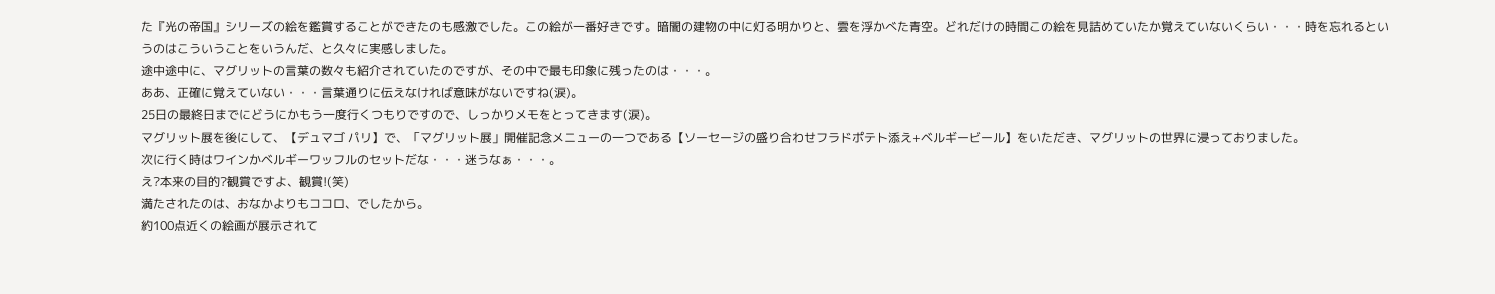た『光の帝国』シリーズの絵を鑑賞することができたのも感激でした。この絵が一番好きです。暗闇の建物の中に灯る明かりと、雲を浮かべた青空。どれだけの時間この絵を見詰めていたか覚えていないくらい・・・時を忘れるというのはこういうことをいうんだ、と久々に実感しました。
途中途中に、マグリットの言葉の数々も紹介されていたのですが、その中で最も印象に残ったのは・・・。
ああ、正確に覚えていない・・・言葉通りに伝えなければ意味がないですね(涙)。
25日の最終日までにどうにかもう一度行くつもりですので、しっかりメモをとってきます(涙)。
マグリット展を後にして、【デュマゴ パリ】で、「マグリット展」開催記念メニューの一つである【ソーセージの盛り合わせフラドポテト添え+ベルギービール】をいただき、マグリットの世界に浸っておりました。
次に行く時はワインかベルギーワッフルのセットだな・・・迷うなぁ・・・。
え?本来の目的?観賞ですよ、観賞!(笑)
満たされたのは、おなかよりもココロ、でしたから。
約100点近くの絵画が展示されて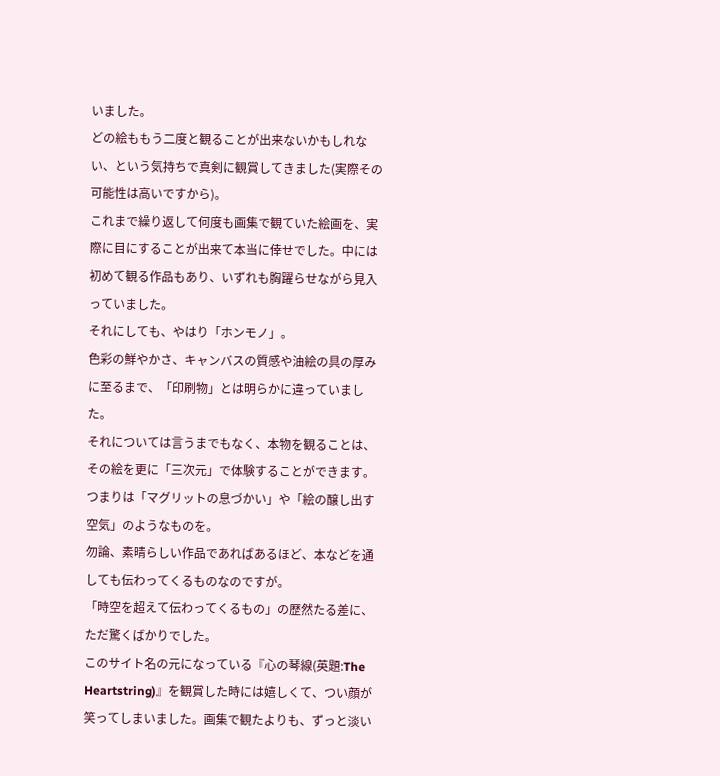いました。
どの絵ももう二度と観ることが出来ないかもしれない、という気持ちで真剣に観賞してきました(実際その可能性は高いですから)。
これまで繰り返して何度も画集で観ていた絵画を、実際に目にすることが出来て本当に倖せでした。中には初めて観る作品もあり、いずれも胸躍らせながら見入っていました。
それにしても、やはり「ホンモノ」。
色彩の鮮やかさ、キャンバスの質感や油絵の具の厚みに至るまで、「印刷物」とは明らかに違っていました。
それについては言うまでもなく、本物を観ることは、その絵を更に「三次元」で体験することができます。
つまりは「マグリットの息づかい」や「絵の醸し出す空気」のようなものを。
勿論、素晴らしい作品であればあるほど、本などを通しても伝わってくるものなのですが。
「時空を超えて伝わってくるもの」の歴然たる差に、ただ驚くばかりでした。
このサイト名の元になっている『心の琴線(英題:The Heartstring)』を観賞した時には嬉しくて、つい顔が笑ってしまいました。画集で観たよりも、ずっと淡い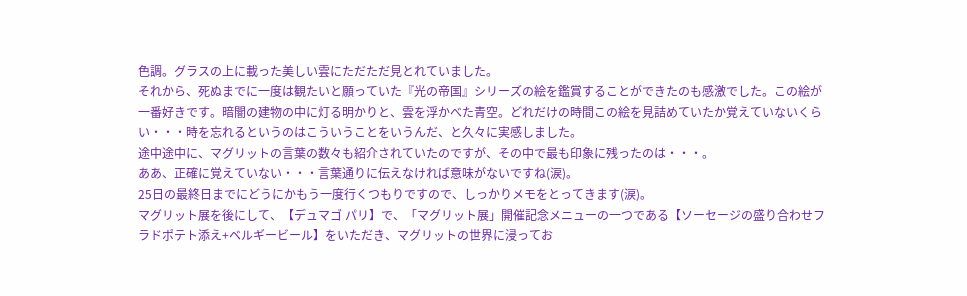色調。グラスの上に載った美しい雲にただただ見とれていました。
それから、死ぬまでに一度は観たいと願っていた『光の帝国』シリーズの絵を鑑賞することができたのも感激でした。この絵が一番好きです。暗闇の建物の中に灯る明かりと、雲を浮かべた青空。どれだけの時間この絵を見詰めていたか覚えていないくらい・・・時を忘れるというのはこういうことをいうんだ、と久々に実感しました。
途中途中に、マグリットの言葉の数々も紹介されていたのですが、その中で最も印象に残ったのは・・・。
ああ、正確に覚えていない・・・言葉通りに伝えなければ意味がないですね(涙)。
25日の最終日までにどうにかもう一度行くつもりですので、しっかりメモをとってきます(涙)。
マグリット展を後にして、【デュマゴ パリ】で、「マグリット展」開催記念メニューの一つである【ソーセージの盛り合わせフラドポテト添え+ベルギービール】をいただき、マグリットの世界に浸ってお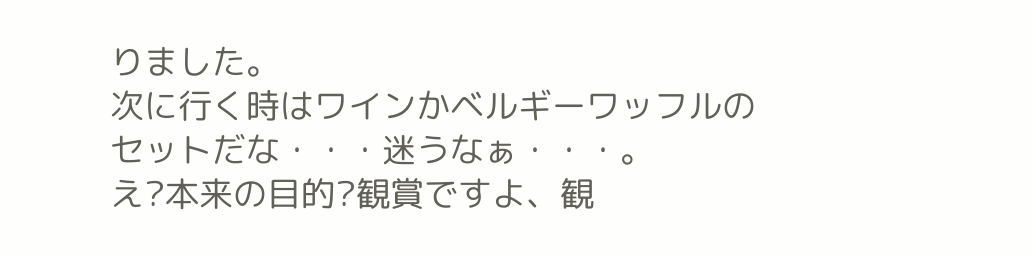りました。
次に行く時はワインかベルギーワッフルのセットだな・・・迷うなぁ・・・。
え?本来の目的?観賞ですよ、観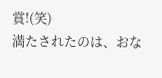賞!(笑)
満たされたのは、おな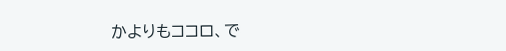かよりもココロ、で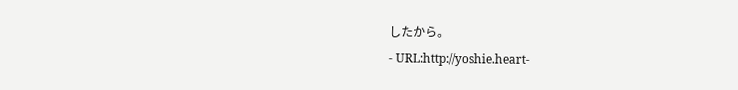したから。
- URL:http://yoshie.heart-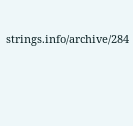strings.info/archive/284